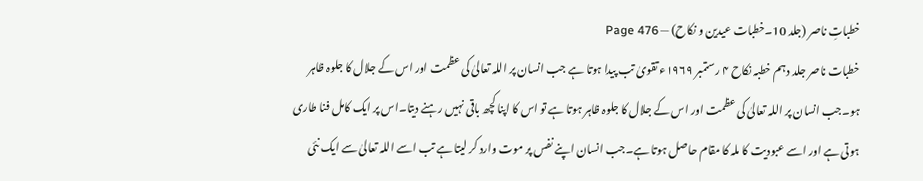خطباتِ ناصر (جلد 10۔خطبات عیدین و نکاح) — Page 476
خطبات ناصر جلد دہم خطبہ نکاح ۴ رستمبر ۱۹۶۹ء تقویٰ تب پیدا ہوتا ہے جب انسان پر اللہ تعالیٰ کی عظمت اور اس کے جلال کا جلوہ ظاہر ہو۔جب انسان پر اللہ تعالیٰ کی عظمت اور اس کے جلال کا جلوہ ظاہر ہوتا ہے تو اس کا اپنا کچھ باقی نہیں رہنے دیتا۔اس پر ایک کامل فنا طاری ہوتی ہے اور اسے عبودیت کا ملہ کا مقام حاصل ہوتا ہے۔جب انسان اپنے نفس پر موت وارد کر لیتا ہے تب اسے اللہ تعالیٰ سے ایک نئی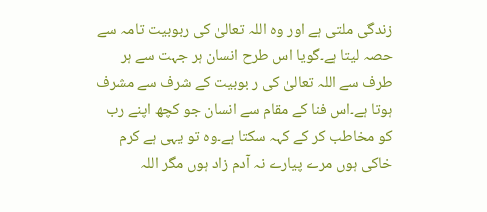زندگی ملتی ہے اور وہ اللہ تعالیٰ کی ربوبیت تامہ سے حصہ لیتا ہے۔گویا اس طرح انسان ہر جہت سے ہر طرف سے اللہ تعالیٰ کی ر بوبیت کے شرف سے مشرف ہوتا ہے۔اس فنا کے مقام سے انسان جو کچھ اپنے رب کو مخاطب کر کے کہہ سکتا ہے۔وہ تو یہی ہے کرم خاکی ہوں مرے پیارے نہ آدم زاد ہوں مگر اللہ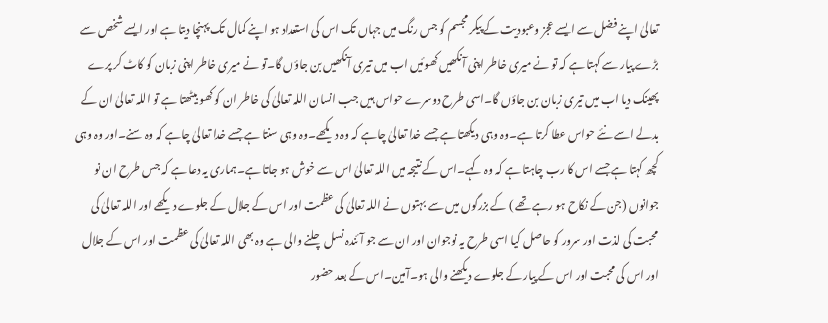تعالیٰ اپنے فضل سے ایسے عجز وعبودیت کے پیکر مجسم کو جس رنگ میں جہاں تک اس کی استعداد ہو اپنے کمال تک پہنچا دیتا ہے اور ایسے شخص سے بڑے پیار سے کہتا ہے کہ تو نے میری خاطر اپنی آنکھیں کھوئیں اب میں تیری آنکھیں بن جاؤں گا۔تو نے میری خاطر اپنی زبان کو کاٹ کر پرے پھینک دیا اب میں تیری زبان بن جاؤں گا۔اسی طرح دوسرے حواس ہیں جب انسان اللہ تعالیٰ کی خاطر ان کو کھو بیٹھتا ہے تو اللہ تعالیٰ ان کے بدلے اسے نئے حواس عطا کرتا ہے۔وہ وہی دیکھتا ہے جسے خدا تعالیٰ چاہے کہ وہ دیکھے۔وہ وہی سنتا ہے جسے خدا تعالیٰ چاہے کہ وہ سنے۔اور وہ وہی کچھ کہتا ہے جسے اس کا رب چاہتا ہے کہ وہ کہے۔اس کے نتیجہ میں اللہ تعالیٰ اس سے خوش ہو جاتا ہے۔ہماری یہ دعا ہے کہ جس طرح ان نو جوانوں (جن کے نکاح ہو رہے تھے ) کے بزرگوں میں سے بہتوں نے اللہ تعالیٰ کی عظمت اور اس کے جلال کے جلوے دیکھے اور اللہ تعالیٰ کی محبت کی لذت اور سرور کو حاصل کیا اسی طرح یہ نوجوان اور ان سے جو آئندہ نسل چلنے والی ہے وہ بھی اللہ تعالیٰ کی عظمت اور اس کے جلال اور اس کی محبت اور اس کے پیار کے جلوے دیکھنے والی ہو۔آمین۔اس کے بعد حضور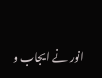انور نے ایجاب و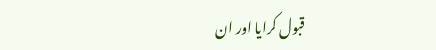قبول کرایا اور ان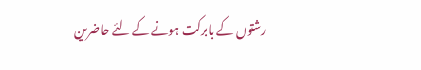رشتوں کے بابرکت ہونے کے لئے حاضرین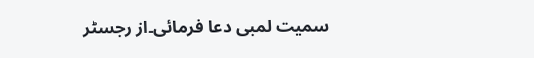سمیت لمبی دعا فرمائی۔از رجسٹر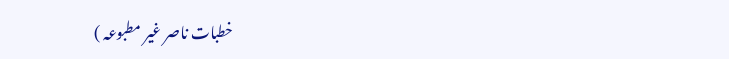خطبات ناصر غیر مطبوعہ )